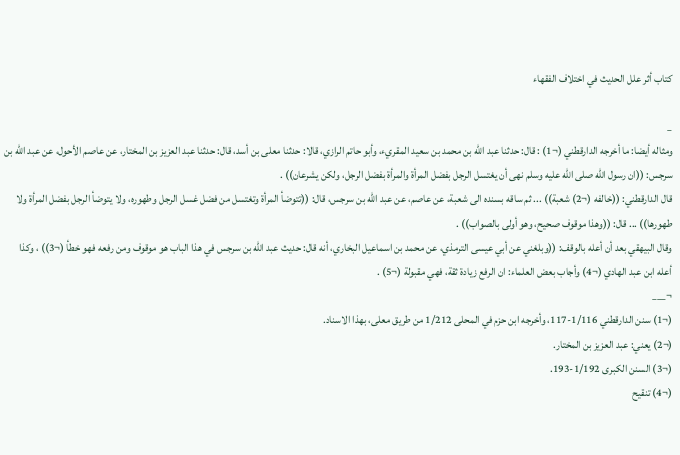كتاب أثر علل الحديث في اختلاف الفقهاء

_
ومثاله أيضا: ما أخرجه الدارقطني (¬1) : قال: حدثنا عبد الله بن محمد بن سعيد المقريء، وأبو حاتم الرازي، قالا: حدثنا معلى بن أسد، قال: حدثنا عبد العزيز بن المختار، عن عاصم الأحول، عن عبد الله بن سرجس: ((ان رسول الله صلى الله عليه وسلم نهى أن يغتسل الرجل بفضل المرأة والمرأة بفضل الرجل، ولكن يشرعان)) .
قال الدارقطني: ((خالفه (¬2) شعبة)) ... ثم ساقه بسنده الى شعبة، عن عاصم، عن عبد الله بن سرجس، قال: ((تتوضأ المرأة وتغتسل من فضل غسل الرجل وطهوره، ولا يتوضأ الرجل بفضل المرأة ولا طهورها)) ... قال: ((وهذا موقوف صحيح، وهو أولى بالصواب)) .
وقال البيهقي بعد أن أعله بالوقف: ((وبلغني عن أبي عيسى الترمذي، عن محمد بن اسماعيل البخاري، أنه قال: حديث عبد الله بن سرجس في هذا الباب هو موقوف ومن رفعه فهو خطأ (¬3)) ، وكذا أعله ابن عبد الهادي (¬4) وأجاب بعض العلماء: ان الرفع زيادة ثقة، فهي مقبولة (¬5) .
¬___
(¬1) سنن الدارقطني 1/116-117، وأخرجه ابن حزم في المحلى 1/212 من طريق معلى، بهذا الاسناد.
(¬2) يعني: عبد العزيز بن المختار.
(¬3) السنن الكبرى 1/192-193.
(¬4) تنقيح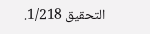التحقيق 1/218.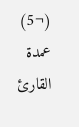(¬5) عمدة القارئ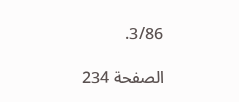3/86.

الصفحة 234